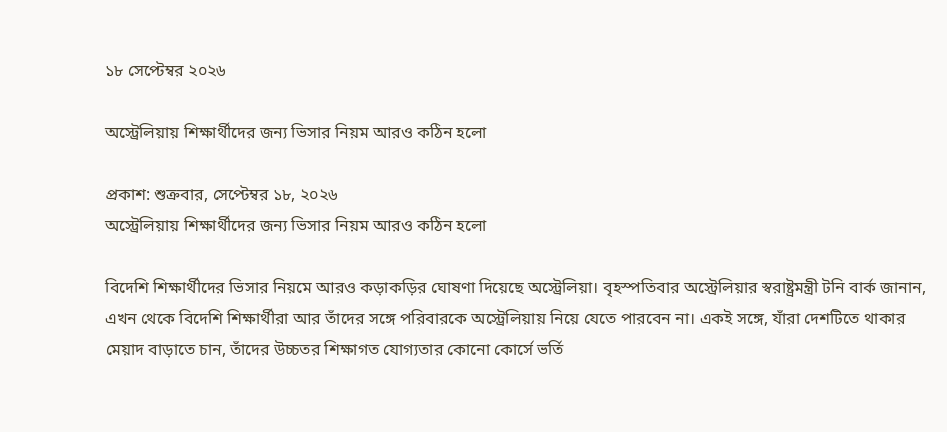১৮ সেপ্টেম্বর ২০২৬

অস্ট্রেলিয়ায় শিক্ষার্থীদের জন্য ভিসার নিয়ম আরও কঠিন হলো

প্রকাশ: শুক্রবার, সেপ্টেম্বর ১৮, ২০২৬
অস্ট্রেলিয়ায় শিক্ষার্থীদের জন্য ভিসার নিয়ম আরও কঠিন হলো

বিদেশি শিক্ষার্থীদের ভিসার নিয়মে আরও কড়াকড়ির ঘোষণা দিয়েছে অস্ট্রেলিয়া। বৃহস্পতিবার অস্ট্রেলিয়ার স্বরাষ্ট্রমন্ত্রী টনি বার্ক জানান, এখন থেকে বিদেশি শিক্ষার্থীরা আর তাঁদের সঙ্গে পরিবারকে অস্ট্রেলিয়ায় নিয়ে যেতে পারবেন না। একই সঙ্গে, যাঁরা দেশটিতে থাকার মেয়াদ বাড়াতে চান, তাঁদের উচ্চতর শিক্ষাগত যোগ্যতার কোনো কোর্সে ভর্তি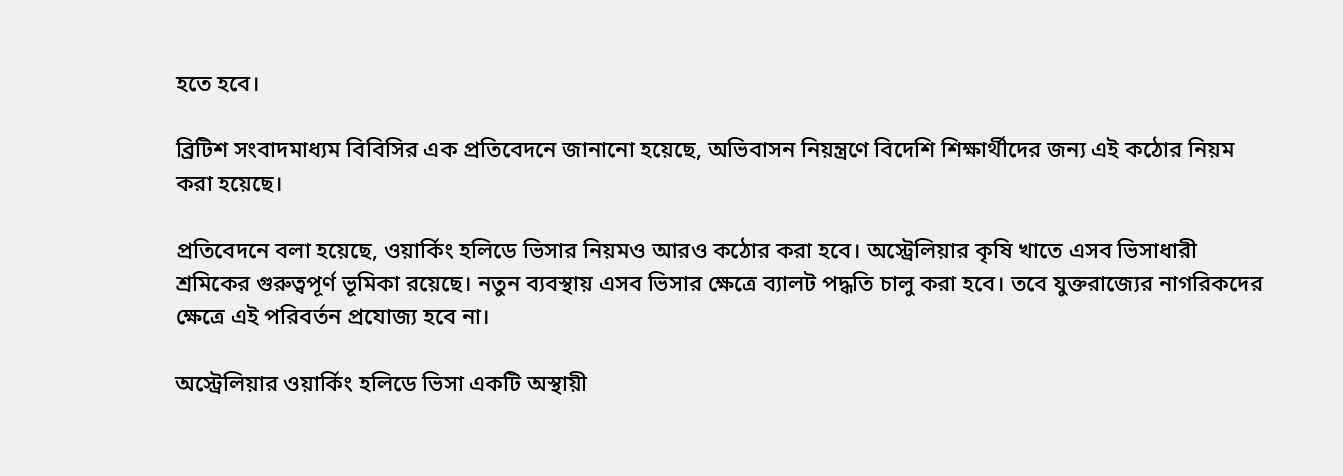হতে হবে।

ব্রিটিশ সংবাদমাধ্যম বিবিসির এক প্রতিবেদনে জানানো হয়েছে, অভিবাসন নিয়ন্ত্রণে বিদেশি শিক্ষার্থীদের জন্য এই কঠোর নিয়ম করা হয়েছে।

প্রতিবেদনে বলা হয়েছে, ওয়ার্কিং হলিডে ভিসার নিয়মও আরও কঠোর করা হবে। অস্ট্রেলিয়ার কৃষি খাতে এসব ভিসাধারী শ্রমিকের গুরুত্বপূর্ণ ভূমিকা রয়েছে। নতুন ব্যবস্থায় এসব ভিসার ক্ষেত্রে ব্যালট পদ্ধতি চালু করা হবে। তবে যুক্তরাজ্যের নাগরিকদের ক্ষেত্রে এই পরিবর্তন প্রযোজ্য হবে না।

অস্ট্রেলিয়ার ওয়ার্কিং হলিডে ভিসা একটি অস্থায়ী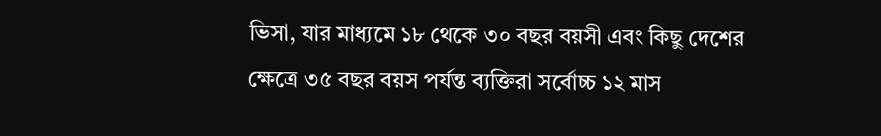ভিসা, যার মাধ্যমে ১৮ থেকে ৩০ বছর বয়সী এবং কিছু দেশের ক্ষেত্রে ৩৫ বছর বয়স পর্যন্ত ব্যক্তিরা সর্বোচ্চ ১২ মাস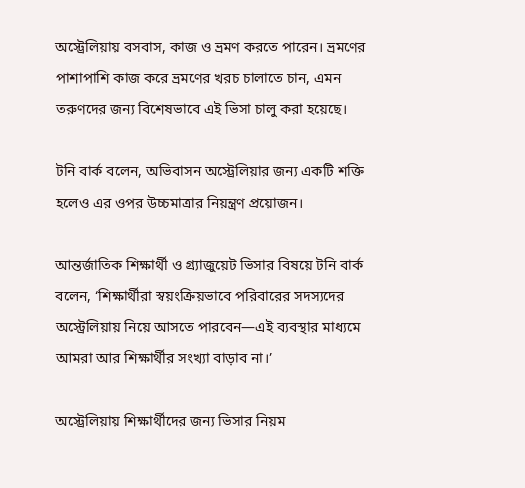অস্ট্রেলিয়ায় বসবাস, কাজ ও ভ্রমণ করতে পারেন। ভ্রমণের পাশাপাশি কাজ করে ভ্রমণের খরচ চালাতে চান, এমন তরুণদের জন্য বিশেষভাবে এই ভিসা চালু করা হয়েছে।

টনি বার্ক বলেন, অভিবাসন অস্ট্রেলিয়ার জন্য একটি শক্তি হলেও এর ওপর উচ্চমাত্রার নিয়ন্ত্রণ প্রয়োজন।

আন্তর্জাতিক শিক্ষার্থী ও গ্র্যাজুয়েট ভিসার বিষয়ে টনি বার্ক বলেন, ‘শিক্ষার্থীরা স্বয়ংক্রিয়ভাবে পরিবারের সদস্যদের অস্ট্রেলিয়ায় নিয়ে আসতে পারবেন—এই ব্যবস্থার মাধ্যমে আমরা আর শিক্ষার্থীর সংখ্যা বাড়াব না।’

অস্ট্রেলিয়ায় শিক্ষার্থীদের জন্য ভিসার নিয়ম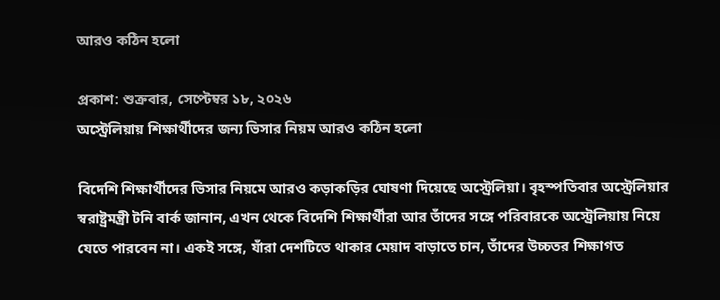আরও কঠিন হলো

প্রকাশ: শুক্রবার, সেপ্টেম্বর ১৮, ২০২৬
অস্ট্রেলিয়ায় শিক্ষার্থীদের জন্য ভিসার নিয়ম আরও কঠিন হলো

বিদেশি শিক্ষার্থীদের ভিসার নিয়মে আরও কড়াকড়ির ঘোষণা দিয়েছে অস্ট্রেলিয়া। বৃহস্পতিবার অস্ট্রেলিয়ার স্বরাষ্ট্রমন্ত্রী টনি বার্ক জানান, এখন থেকে বিদেশি শিক্ষার্থীরা আর তাঁদের সঙ্গে পরিবারকে অস্ট্রেলিয়ায় নিয়ে যেতে পারবেন না। একই সঙ্গে, যাঁরা দেশটিতে থাকার মেয়াদ বাড়াতে চান, তাঁদের উচ্চতর শিক্ষাগত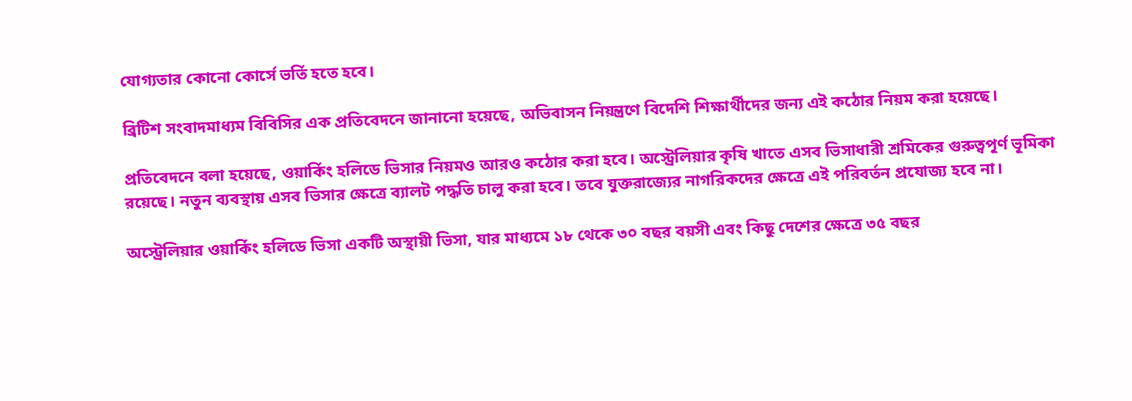যোগ্যতার কোনো কোর্সে ভর্তি হতে হবে।

ব্রিটিশ সংবাদমাধ্যম বিবিসির এক প্রতিবেদনে জানানো হয়েছে, অভিবাসন নিয়ন্ত্রণে বিদেশি শিক্ষার্থীদের জন্য এই কঠোর নিয়ম করা হয়েছে।

প্রতিবেদনে বলা হয়েছে, ওয়ার্কিং হলিডে ভিসার নিয়মও আরও কঠোর করা হবে। অস্ট্রেলিয়ার কৃষি খাতে এসব ভিসাধারী শ্রমিকের গুরুত্বপূর্ণ ভূমিকা রয়েছে। নতুন ব্যবস্থায় এসব ভিসার ক্ষেত্রে ব্যালট পদ্ধতি চালু করা হবে। তবে যুক্তরাজ্যের নাগরিকদের ক্ষেত্রে এই পরিবর্তন প্রযোজ্য হবে না।

অস্ট্রেলিয়ার ওয়ার্কিং হলিডে ভিসা একটি অস্থায়ী ভিসা, যার মাধ্যমে ১৮ থেকে ৩০ বছর বয়সী এবং কিছু দেশের ক্ষেত্রে ৩৫ বছর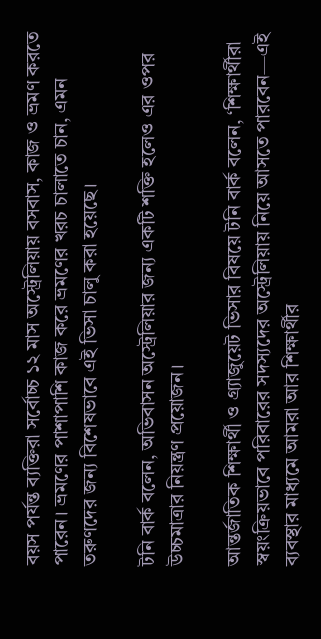বয়স পর্যন্ত ব্যক্তিরা সর্বোচ্চ ১২ মাস অস্ট্রেলিয়ায় বসবাস, কাজ ও ভ্রমণ করতে পারেন। ভ্রমণের পাশাপাশি কাজ করে ভ্রমণের খরচ চালাতে চান, এমন তরুণদের জন্য বিশেষভাবে এই ভিসা চালু করা হয়েছে।

টনি বার্ক বলেন, অভিবাসন অস্ট্রেলিয়ার জন্য একটি শক্তি হলেও এর ওপর উচ্চমাত্রার নিয়ন্ত্রণ প্রয়োজন।

আন্তর্জাতিক শিক্ষার্থী ও গ্র্যাজুয়েট ভিসার বিষয়ে টনি বার্ক বলেন, ‘শিক্ষার্থীরা স্বয়ংক্রিয়ভাবে পরিবারের সদস্যদের অস্ট্রেলিয়ায় নিয়ে আসতে পারবেন—এই ব্যবস্থার মাধ্যমে আমরা আর শিক্ষার্থীর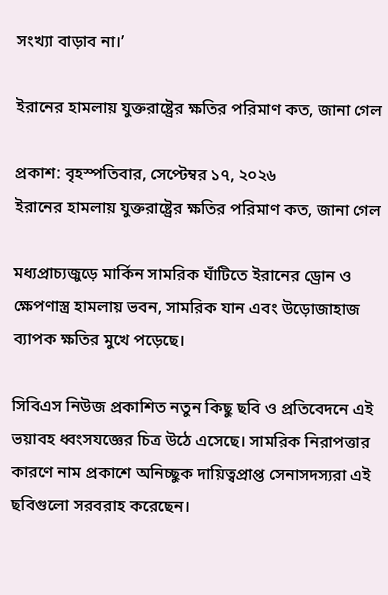সংখ্যা বাড়াব না।’

ইরানের হামলায় যুক্তরাষ্ট্রের ক্ষতির পরিমাণ কত, জানা গেল

প্রকাশ: বৃহস্পতিবার, সেপ্টেম্বর ১৭, ২০২৬
ইরানের হামলায় যুক্তরাষ্ট্রের ক্ষতির পরিমাণ কত, জানা গেল

মধ্যপ্রাচ্যজুড়ে মার্কিন সামরিক ঘাঁটিতে ইরানের ড্রোন ও ক্ষেপণাস্ত্র হামলায় ভবন, সামরিক যান এবং উড়োজাহাজ ব্যাপক ক্ষতির মুখে পড়েছে।

সিবিএস নিউজ প্রকাশিত নতুন কিছু ছবি ও প্রতিবেদনে এই ভয়াবহ ধ্বংসযজ্ঞের চিত্র উঠে এসেছে। সামরিক নিরাপত্তার কারণে নাম প্রকাশে অনিচ্ছুক দায়িত্বপ্রাপ্ত সেনাসদস্যরা এই ছবিগুলো সরবরাহ করেছেন।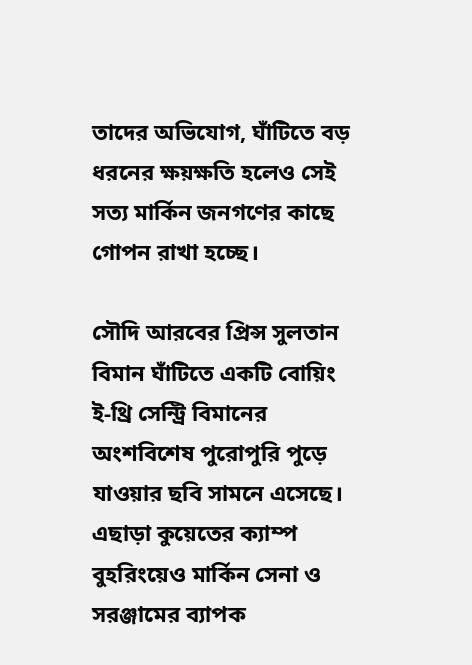তাদের অভিযোগ, ঘাঁটিতে বড় ধরনের ক্ষয়ক্ষতি হলেও সেই সত্য মার্কিন জনগণের কাছে গোপন রাখা হচ্ছে।

সৌদি আরবের প্রিন্স সুলতান বিমান ঘাঁটিতে একটি বোয়িং ই-থ্রি সেন্ট্রি বিমানের অংশবিশেষ পুরোপুরি পুড়ে যাওয়ার ছবি সামনে এসেছে। এছাড়া কুয়েতের ক্যাম্প বুহরিংয়েও মার্কিন সেনা ও সরঞ্জামের ব্যাপক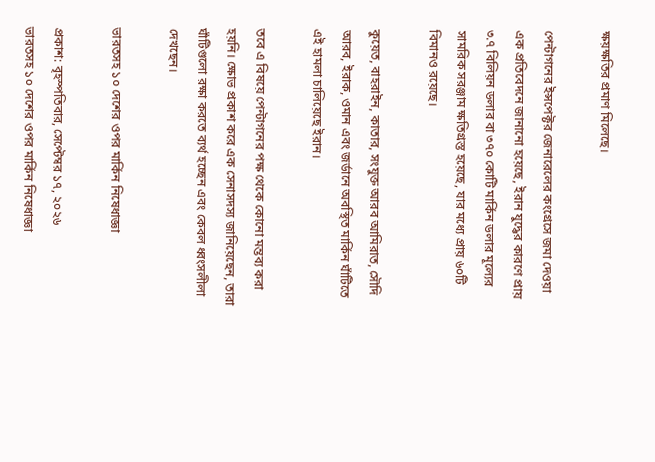ক্ষয়ক্ষতির প্রমাণ মিলেছে।

পেন্টাগনের ইন্সপেক্টর জেনারেলের কংগ্রেসে জমা দেওয়া এক প্রতিবেদনে জানানো হয়েছে, ইরান যুদ্ধের কারণে প্রায় ৩.৭ বিলিয়ন ডলার বা ৩৭০ কোটি মার্কিন ডলার মূল্যের সামরিক সরঞ্জাম ক্ষতিগ্রস্ত হয়েছে, যার মধ্যে প্রায় ৬০টি বিমানও রয়েছে।

কুয়েত, বাহরাইন, কাতার, সংযুক্ত আরব আমিরাত, সৌদি আরব, ইরাক, ওমান এবং জর্ডানে অবস্থিত মার্কিন ঘাঁটিতে এই হামলা চালিয়েছে ইরান।

তবে এ বিষয়ে পেন্টাগনের পক্ষ থেকে কোনো মন্তব্য করা হয়নি। ক্ষোভ প্রকাশ করে এক সেনাসদস্য জানিয়েছেন, তারা ঘাঁটিগুলো রক্ষা করতে ব্যর্থ হচ্ছেন এবং কেবল ধ্বংসলীলা দেখছেন।

ভারতসহ ১০ দেশের ওপর মার্কিন নিষেধাজ্ঞা

প্রকাশ: বৃহস্পতিবার, সেপ্টেম্বর ১৭, ২০২৬
ভারতসহ ১০ দেশের ওপর মার্কিন নিষেধাজ্ঞা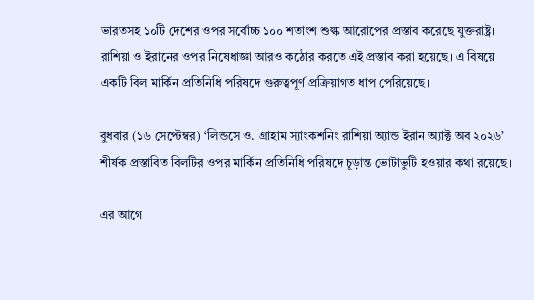ভারতসহ ১০টি দেশের ওপর সর্বোচ্চ ১০০ শতাংশ শুল্ক আরোপের প্রস্তাব করেছে যুক্তরাষ্ট্র। রাশিয়া ও ইরানের ওপর নিষেধাজ্ঞা আরও কঠোর করতে এই প্রস্তাব করা হয়েছে। এ বিষয়ে একটি বিল মার্কিন প্রতিনিধি পরিষদে গুরুত্বপূর্ণ প্রক্রিয়াগত ধাপ পেরিয়েছে।

বুধবার (১৬ সেপ্টেম্বর) ‘লিন্ডসে ও. গ্রাহাম স্যাংকশনিং রাশিয়া অ্যান্ড ইরান অ্যাক্ট অব ২০২৬’ শীর্ষক প্রস্তাবিত বিলটির ওপর মার্কিন প্রতিনিধি পরিষদে চূড়ান্ত ভোটাভুটি হওয়ার কথা রয়েছে।

এর আগে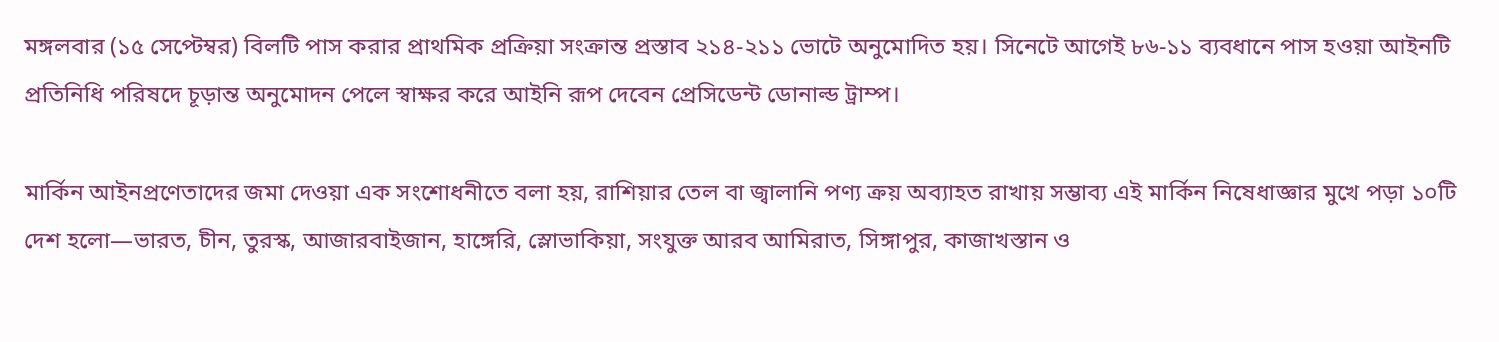মঙ্গলবার (১৫ সেপ্টেম্বর) বিলটি পাস করার প্রাথমিক প্রক্রিয়া সংক্রান্ত প্রস্তাব ২১৪-২১১ ভোটে অনুমোদিত হয়। সিনেটে আগেই ৮৬-১১ ব্যবধানে পাস হওয়া আইনটি প্রতিনিধি পরিষদে চূড়ান্ত অনুমোদন পেলে স্বাক্ষর করে আইনি রূপ দেবেন প্রেসিডেন্ট ডোনাল্ড ট্রাম্প।

মার্কিন আইনপ্রণেতাদের জমা দেওয়া এক সংশোধনীতে বলা হয়, রাশিয়ার তেল বা জ্বালানি পণ্য ক্রয় অব্যাহত রাখায় সম্ভাব্য এই মার্কিন নিষেধাজ্ঞার মুখে পড়া ১০টি দেশ হলো—ভারত, চীন, তুরস্ক, আজারবাইজান, হাঙ্গেরি, স্লোভাকিয়া, সংযুক্ত আরব আমিরাত, সিঙ্গাপুর, কাজাখস্তান ও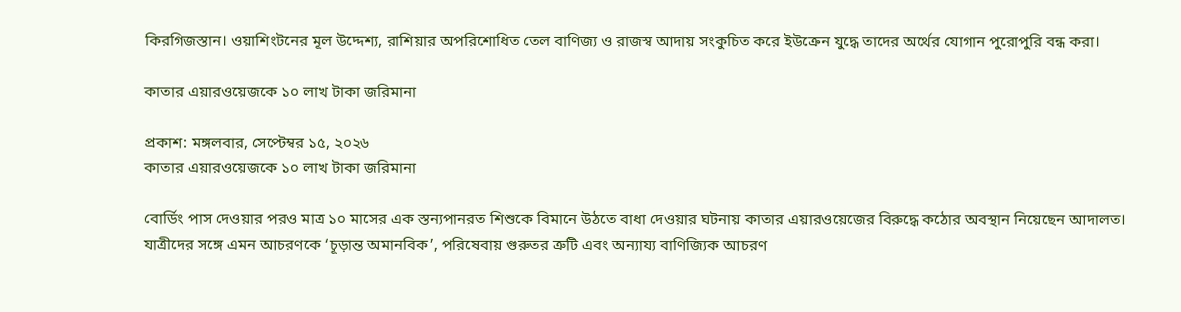কিরগিজস্তান। ওয়াশিংটনের মূল উদ্দেশ্য, রাশিয়ার অপরিশোধিত তেল বাণিজ্য ও রাজস্ব আদায় সংকুচিত করে ইউক্রেন যুদ্ধে তাদের অর্থের যোগান পুরোপুরি বন্ধ করা।

কাতার এয়ারওয়েজকে ১০ লাখ টাকা জরিমানা

প্রকাশ: মঙ্গলবার, সেপ্টেম্বর ১৫, ২০২৬
কাতার এয়ারওয়েজকে ১০ লাখ টাকা জরিমানা

বোর্ডিং পাস দেওয়ার পরও মাত্র ১০ মাসের এক স্তন্যপানরত শিশুকে বিমানে উঠতে বাধা দেওয়ার ঘটনায় কাতার এয়ারওয়েজের বিরুদ্ধে কঠোর অবস্থান নিয়েছেন আদালত। যাত্রীদের সঙ্গে এমন আচরণকে ‘চূড়ান্ত অমানবিক’, পরিষেবায় গুরুতর ত্রুটি এবং অন্যায্য বাণিজ্যিক আচরণ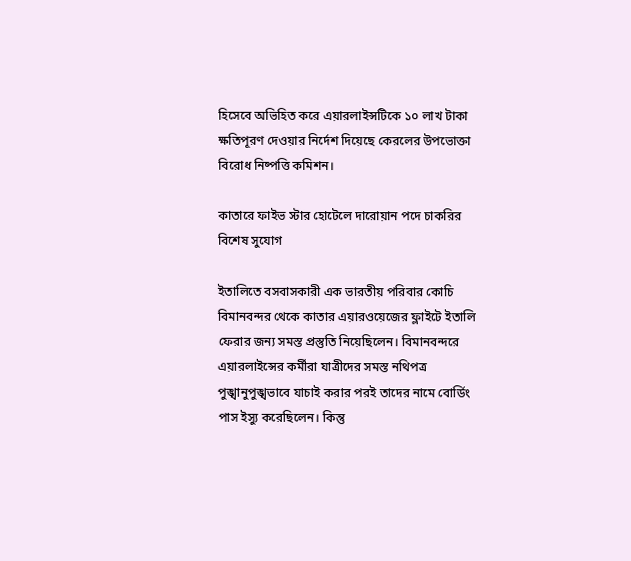হিসেবে অভিহিত করে এয়ারলাইন্সটিকে ১০ লাখ টাকা ক্ষতিপূরণ দেওয়ার নির্দেশ দিয়েছে কেরলের উপভোক্তা বিরোধ নিষ্পত্তি কমিশন।

কাতারে ফাইভ স্টার হোটেলে দারোয়ান পদে চাকরির বিশেষ সুযোগ

ইতালিতে বসবাসকারী এক ভারতীয় পরিবার কোচি বিমানবন্দর থেকে কাতার এয়ারওয়েজের ফ্লাইটে ইতালি ফেরার জন্য সমস্ত প্রস্তুতি নিয়েছিলেন। বিমানবন্দরে এয়ারলাইন্সের কর্মীরা যাত্রীদের সমস্ত নথিপত্র পুঙ্খানুপুঙ্খভাবে যাচাই করার পরই তাদের নামে বোর্ডিং পাস ইস্যু করেছিলেন। কিন্তু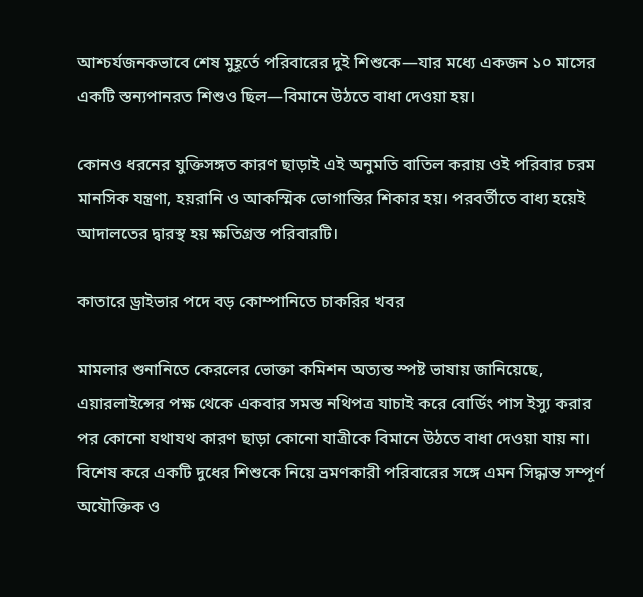আশ্চর্যজনকভাবে শেষ মুহূর্তে পরিবারের দুই শিশুকে—যার মধ্যে একজন ১০ মাসের একটি স্তন্যপানরত শিশুও ছিল—বিমানে উঠতে বাধা দেওয়া হয়।

কোনও ধরনের যুক্তিসঙ্গত কারণ ছাড়াই এই অনুমতি বাতিল করায় ওই পরিবার চরম মানসিক যন্ত্রণা, হয়রানি ও আকস্মিক ভোগান্তির শিকার হয়। পরবর্তীতে বাধ্য হয়েই আদালতের দ্বারস্থ হয় ক্ষতিগ্রস্ত পরিবারটি।

কাতারে ড্রাইভার পদে বড় কোম্পানিতে চাকরির খবর

মামলার শুনানিতে কেরলের ভোক্তা কমিশন অত্যন্ত স্পষ্ট ভাষায় জানিয়েছে, এয়ারলাইন্সের পক্ষ থেকে একবার সমস্ত নথিপত্র যাচাই করে বোর্ডিং পাস ইস্যু করার পর কোনো যথাযথ কারণ ছাড়া কোনো যাত্রীকে বিমানে উঠতে বাধা দেওয়া যায় না। বিশেষ করে একটি দুধের শিশুকে নিয়ে ভ্রমণকারী পরিবারের সঙ্গে এমন সিদ্ধান্ত সম্পূর্ণ অযৌক্তিক ও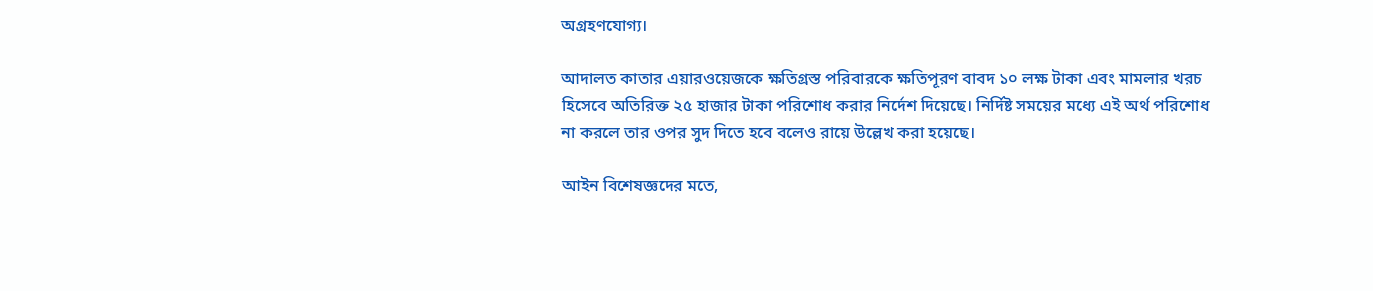অগ্রহণযোগ্য।

আদালত কাতার এয়ারওয়েজকে ক্ষতিগ্রস্ত পরিবারকে ক্ষতিপূরণ বাবদ ১০ লক্ষ টাকা এবং মামলার খরচ হিসেবে অতিরিক্ত ২৫ হাজার টাকা পরিশোধ করার নির্দেশ দিয়েছে। নির্দিষ্ট সময়ের মধ্যে এই অর্থ পরিশোধ না করলে তার ওপর সুদ দিতে হবে বলেও রায়ে উল্লেখ করা হয়েছে।

আইন বিশেষজ্ঞদের মতে,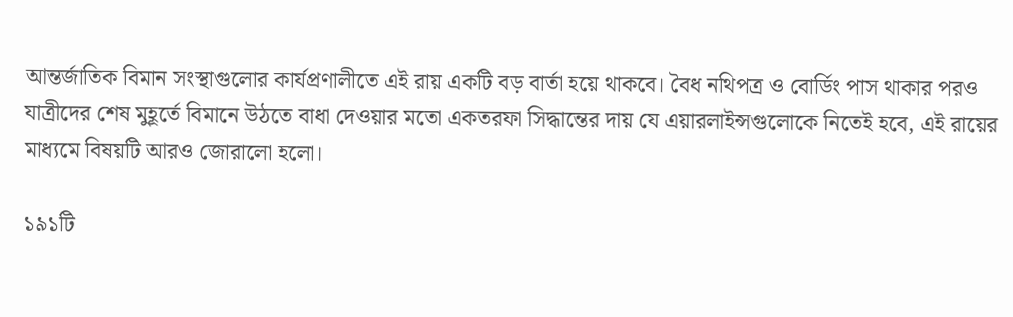আন্তর্জাতিক বিমান সংস্থাগুলোর কার্যপ্রণালীতে এই রায় একটি বড় বার্তা হয়ে থাকবে। বৈধ নথিপত্র ও বোর্ডিং পাস থাকার পরও যাত্রীদের শেষ মুহূর্তে বিমানে উঠতে বাধা দেওয়ার মতো একতরফা সিদ্ধান্তের দায় যে এয়ারলাইন্সগুলোকে নিতেই হবে, এই রায়ের মাধ্যমে বিষয়টি আরও জোরালো হলো।

১৯১টি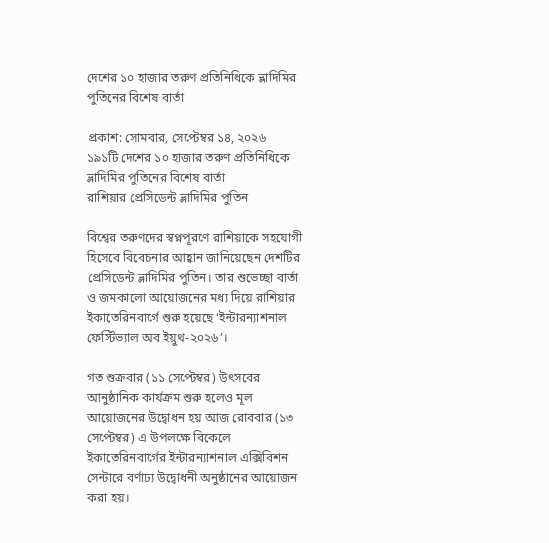দেশের ১০ হাজার তরুণ প্রতিনিধিকে ভ্লাদিমির পুতিনের বিশেষ বার্তা

প্রকাশ: সোমবার, সেপ্টেম্বর ১৪, ২০২৬
১৯১টি দেশের ১০ হাজার তরুণ প্রতিনিধিকে ভ্লাদিমির পুতিনের বিশেষ বার্তা
রাশিয়ার প্রেসিডেন্ট ভ্লাদিমির পুতিন

বিশ্বের তরুণদের স্বপ্নপূরণে রাশিয়াকে সহযোগী হিসেবে বিবেচনার আহ্বান জানিয়েছেন দেশটির প্রেসিডেন্ট ভ্লাদিমির পুতিন। তার শুভেচ্ছা বার্তা ও জমকালো আয়োজনের মধ্য দিয়ে রাশিয়ার ইকাতেরিনবার্গে শুরু হয়েছে ‘ইন্টারন্যাশনাল ফেস্টিভ্যাল অব ইয়ুথ-২০২৬’।

গত শুক্রবার (১১ সেপ্টেম্বর) উৎসবের আনুষ্ঠানিক কার্যক্রম শুরু হলেও মূল আয়োজনের উদ্বোধন হয় আজ রোববার (১৩ সেপ্টেম্বর) এ উপলক্ষে বিকেলে ইকাতেরিনবার্গের ইন্টারন্যাশনাল এক্সিবিশন সেন্টারে বর্ণাঢ্য উদ্বোধনী অনুষ্ঠানের আয়োজন করা হয়।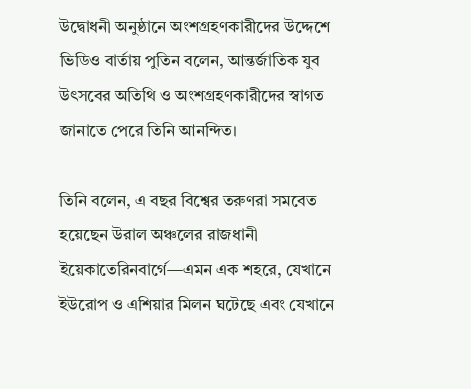উদ্বোধনী অনুষ্ঠানে অংশগ্রহণকারীদের উদ্দেশে ভিডিও বার্তায় পুতিন বলেন, আন্তর্জাতিক যুব উৎসবের অতিথি ও অংশগ্রহণকারীদের স্বাগত জানাতে পেরে তিনি আনন্দিত।

তিনি বলেন, এ বছর বিশ্বের তরুণরা সমবেত হয়েছেন উরাল অঞ্চলের রাজধানী ইয়েকাতেরিনবার্গে—এমন এক শহরে, যেখানে ইউরোপ ও এশিয়ার মিলন ঘটেছে এবং যেখানে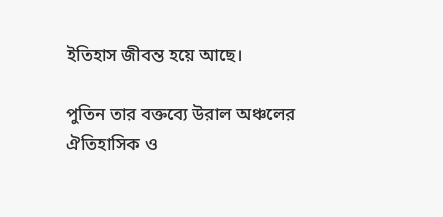ইতিহাস জীবন্ত হয়ে আছে।

পুতিন তার বক্তব্যে উরাল অঞ্চলের ঐতিহাসিক ও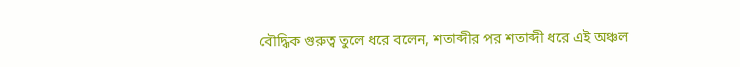বৌদ্ধিক গুরুত্ব তুলে ধরে বলেন, শতাব্দীর পর শতাব্দী ধরে এই অঞ্চল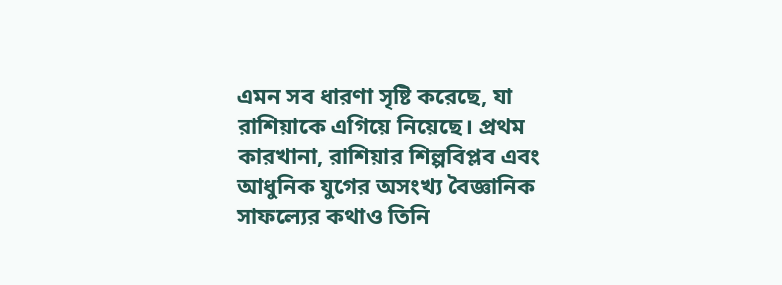এমন সব ধারণা সৃষ্টি করেছে, যা রাশিয়াকে এগিয়ে নিয়েছে। প্রথম কারখানা, রাশিয়ার শিল্পবিপ্লব এবং আধুনিক যুগের অসংখ্য বৈজ্ঞানিক সাফল্যের কথাও তিনি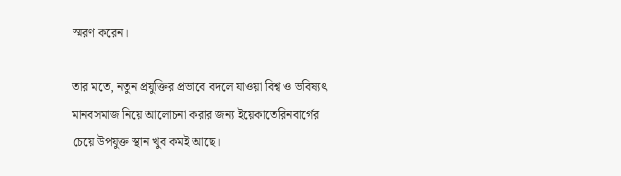স্মরণ করেন।

তার মতে, নতুন প্রযুক্তির প্রভাবে বদলে যাওয়া বিশ্ব ও ভবিষ্যৎ মানবসমাজ নিয়ে আলোচনা করার জন্য ইয়েকাতেরিনবার্গের চেয়ে উপযুক্ত স্থান খুব কমই আছে।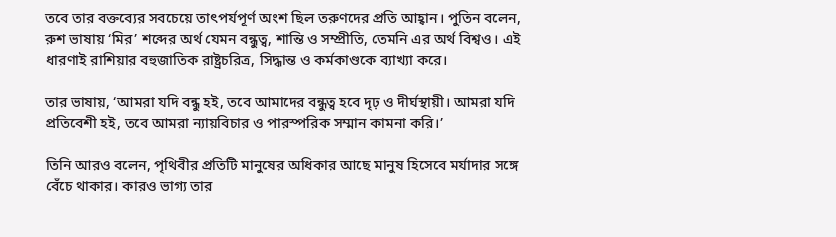তবে তার বক্তব্যের সবচেয়ে তাৎপর্যপূর্ণ অংশ ছিল তরুণদের প্রতি আহ্বান। পুতিন বলেন, রুশ ভাষায় ‘মির’ শব্দের অর্থ যেমন বন্ধুত্ব, শান্তি ও সম্প্রীতি, তেমনি এর অর্থ বিশ্বও। এই ধারণাই রাশিয়ার বহুজাতিক রাষ্ট্রচরিত্র, সিদ্ধান্ত ও কর্মকাণ্ডকে ব্যাখ্যা করে।

তার ভাষায়, ‘আমরা যদি বন্ধু হই, তবে আমাদের বন্ধুত্ব হবে দৃঢ় ও দীর্ঘস্থায়ী। আমরা যদি প্রতিবেশী হই, তবে আমরা ন্যায়বিচার ও পারস্পরিক সম্মান কামনা করি।’

তিনি আরও বলেন, পৃথিবীর প্রতিটি মানুষের অধিকার আছে মানুষ হিসেবে মর্যাদার সঙ্গে বেঁচে থাকার। কারও ভাগ্য তার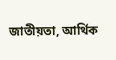জাতীয়তা, আর্থিক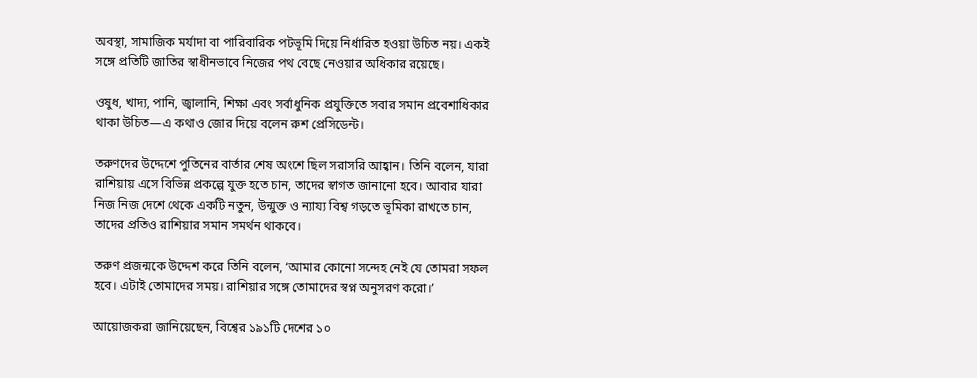অবস্থা, সামাজিক মর্যাদা বা পারিবারিক পটভূমি দিয়ে নির্ধারিত হওয়া উচিত নয়। একই সঙ্গে প্রতিটি জাতির স্বাধীনভাবে নিজের পথ বেছে নেওয়ার অধিকার রয়েছে।

ওষুধ, খাদ্য, পানি, জ্বালানি, শিক্ষা এবং সর্বাধুনিক প্রযুক্তিতে সবার সমান প্রবেশাধিকার থাকা উচিত—এ কথাও জোর দিয়ে বলেন রুশ প্রেসিডেন্ট।

তরুণদের উদ্দেশে পুতিনের বার্তার শেষ অংশে ছিল সরাসরি আহ্বান। তিনি বলেন, যারা রাশিয়ায় এসে বিভিন্ন প্রকল্পে যুক্ত হতে চান, তাদের স্বাগত জানানো হবে। আবার যারা নিজ নিজ দেশে থেকে একটি নতুন, উন্মুক্ত ও ন্যায্য বিশ্ব গড়তে ভূমিকা রাখতে চান, তাদের প্রতিও রাশিয়ার সমান সমর্থন থাকবে।

তরুণ প্রজন্মকে উদ্দেশ করে তিনি বলেন, ‘আমার কোনো সন্দেহ নেই যে তোমরা সফল হবে। এটাই তোমাদের সময়। রাশিয়ার সঙ্গে তোমাদের স্বপ্ন অনুসরণ করো।’

আয়োজকরা জানিয়েছেন, বিশ্বের ১৯১টি দেশের ১০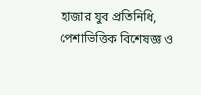হাজার যুব প্রতিনিধি, পেশাভিত্তিক বিশেষজ্ঞ ও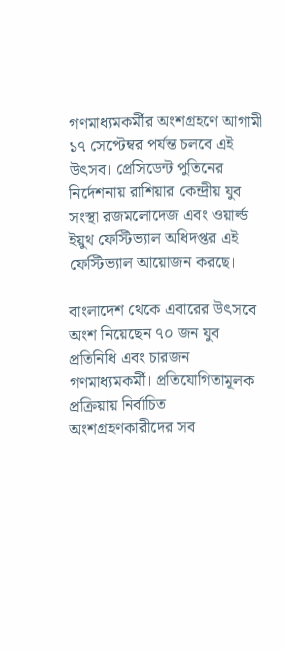গণমাধ্যমকর্মীর অংশগ্রহণে আগামী ১৭ সেপ্টেম্বর পর্যন্ত চলবে এই উৎসব। প্রেসিডেন্ট পুতিনের নির্দেশনায় রাশিয়ার কেন্দ্রীয় যুব সংস্থা রজমলোদেজ এবং ওয়ার্ল্ড ইয়ুথ ফেস্টিভ্যাল অধিদপ্তর এই ফেস্টিভ্যাল আয়োজন করছে।

বাংলাদেশ থেকে এবারের উৎসবে অংশ নিয়েছেন ৭০ জন যুব প্রতিনিধি এবং চারজন গণমাধ্যমকর্মী। প্রতিযোগিতামূলক প্রক্রিয়ায় নির্বাচিত অংশগ্রহণকারীদের সব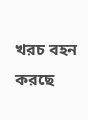খরচ বহন করছে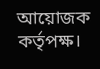আয়োজক কর্তৃপক্ষ।